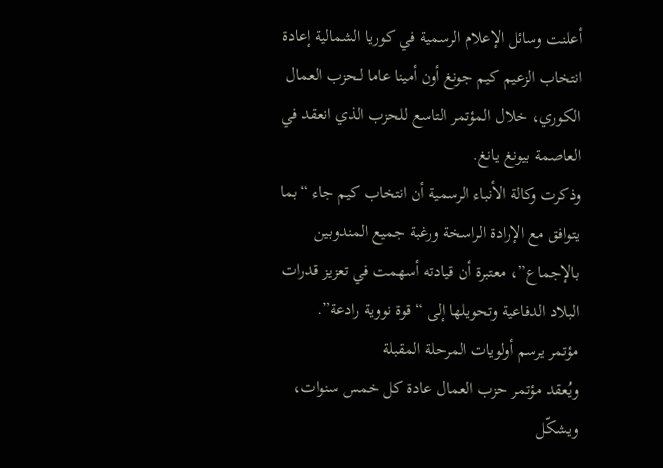أعلنت وسائل الإعلام الرسمية في كوريا الشمالية إعادة انتخاب الزعيم كيم جونغ أون أمينا عاما لـحزب العمال الكوري، خلال المؤتمر التاسع للحزب الذي انعقد في العاصمة بيونغ يانغ.
وذكرت وكالة الأنباء الرسمية أن انتخاب كيم جاء “بما يتوافق مع الإرادة الراسخة ورغبة جميع المندوبين بالإجماع”، معتبرة أن قيادته أسهمت في تعزيز قدرات البلاد الدفاعية وتحويلها إلى “قوة نووية رادعة”.
مؤتمر يرسم أولويات المرحلة المقبلة
ويُعقد مؤتمر حزب العمال عادة كل خمس سنوات، ويشكّل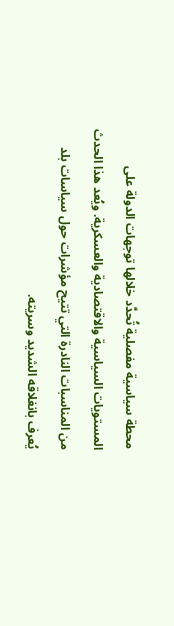محطة سياسية مفصلية تُحدَّد خلالها توجهات الدولة على المستويات السياسية والاقتصادية والعسكرية. ويُعد هذا الحدث من المناسبات النادرة التي تتيح مؤشرات حول سياسات بلد يُعرف بانغلاقه الشديد وسريته.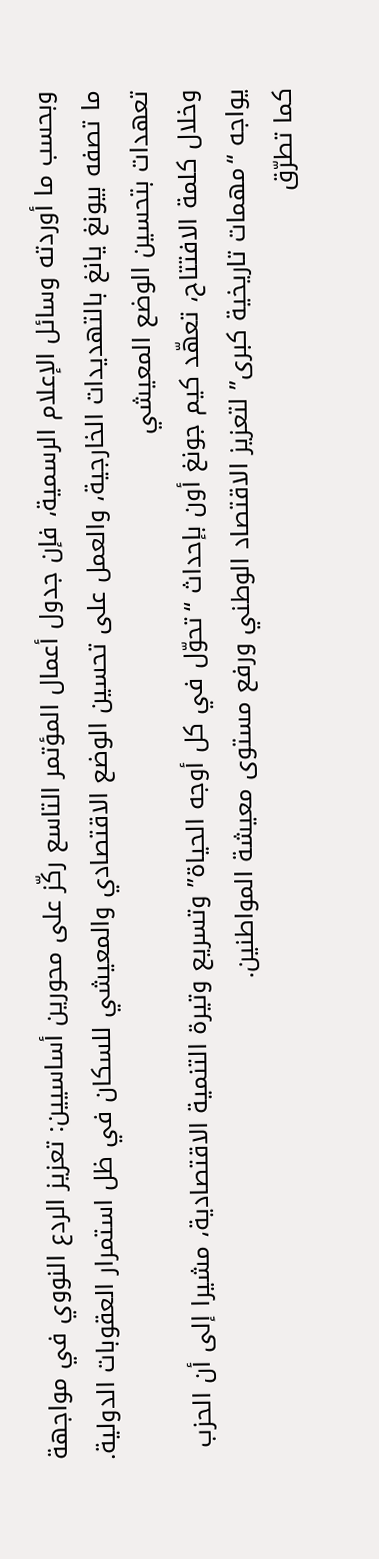وبحسب ما أوردته وسائل الإعلام الرسمية، فإن جدول أعمال المؤتمر التاسع ركّز على محورين أساسيين: تعزيز الردع النووي في مواجهة ما تصفه بيونغ يانغ بالتهديدات الخارجية، والعمل على تحسين الوضع الاقتصادي والمعيشي للسكان في ظل استمرار العقوبات الدولية.
تعهدات بتحسين الوضع المعيشي
وخلال كلمة الافتتاح، تعهّد كيم جونغ أون بإحداث “تحوّل في كل أوجه الحياة” وتسريع وتيرة التنمية الاقتصادية، مشيرا إلى أن الحزب يواجه “مهمات تاريخية كبرى” لتعزيز الاقتصاد الوطني ورفع مستوى معيشة المواطنين.
كما تطرّق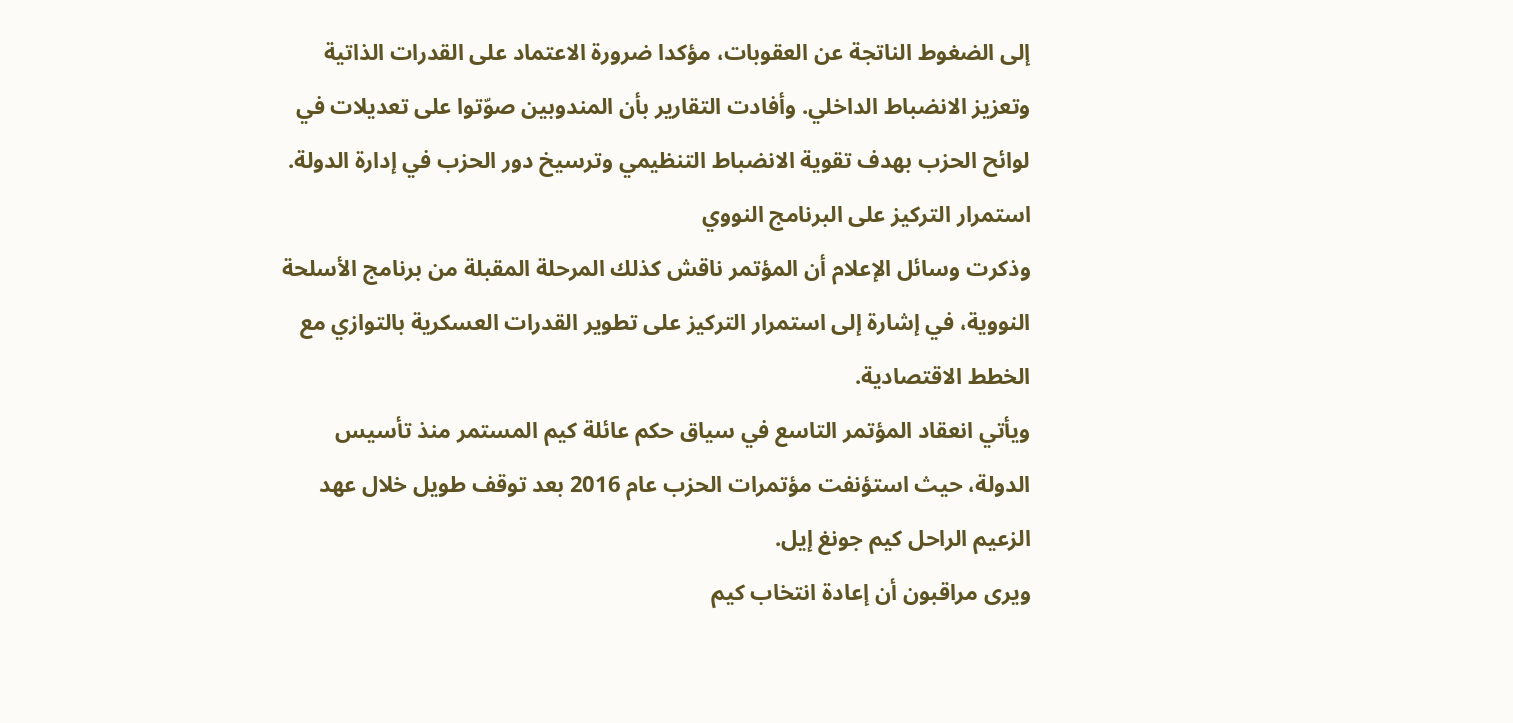إلى الضغوط الناتجة عن العقوبات، مؤكدا ضرورة الاعتماد على القدرات الذاتية وتعزيز الانضباط الداخلي. وأفادت التقارير بأن المندوبين صوّتوا على تعديلات في لوائح الحزب بهدف تقوية الانضباط التنظيمي وترسيخ دور الحزب في إدارة الدولة.
استمرار التركيز على البرنامج النووي
وذكرت وسائل الإعلام أن المؤتمر ناقش كذلك المرحلة المقبلة من برنامج الأسلحة النووية، في إشارة إلى استمرار التركيز على تطوير القدرات العسكرية بالتوازي مع الخطط الاقتصادية.
ويأتي انعقاد المؤتمر التاسع في سياق حكم عائلة كيم المستمر منذ تأسيس الدولة، حيث استؤنفت مؤتمرات الحزب عام 2016 بعد توقف طويل خلال عهد الزعيم الراحل كيم جونغ إيل.
ويرى مراقبون أن إعادة انتخاب كيم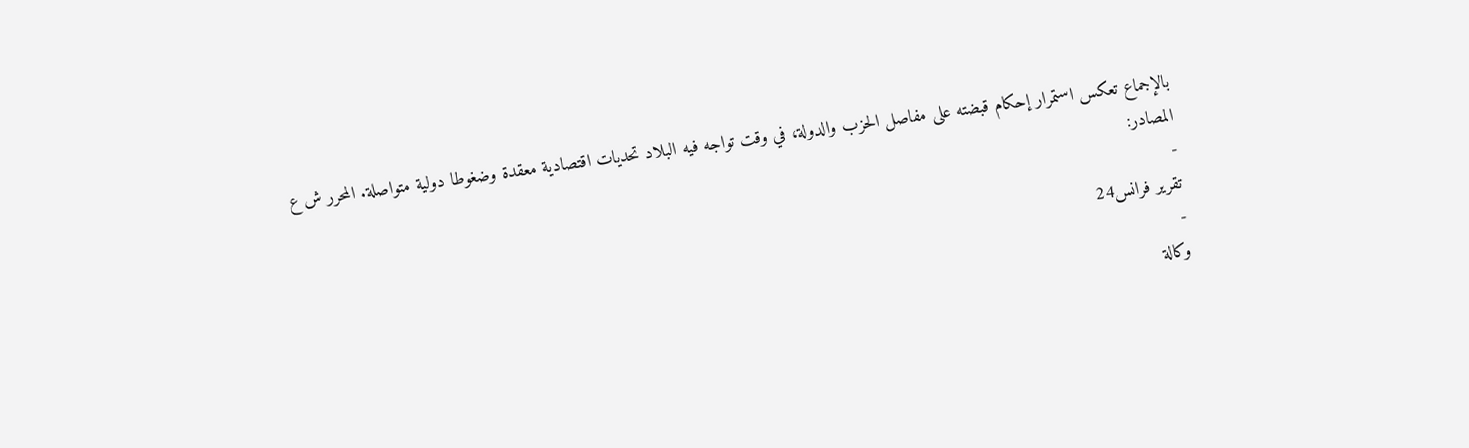بالإجماع تعكس استمرار إحكام قبضته على مفاصل الحزب والدولة، في وقت تواجه فيه البلاد تحديات اقتصادية معقدة وضغوطا دولية متواصلة. المحرر ش ع
المصادر:
-
تقرير فرانس24
-
وكالة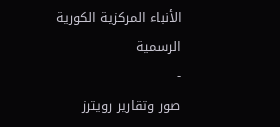الأنباء المركزية الكورية الرسمية
-
صور وتقارير رويترز